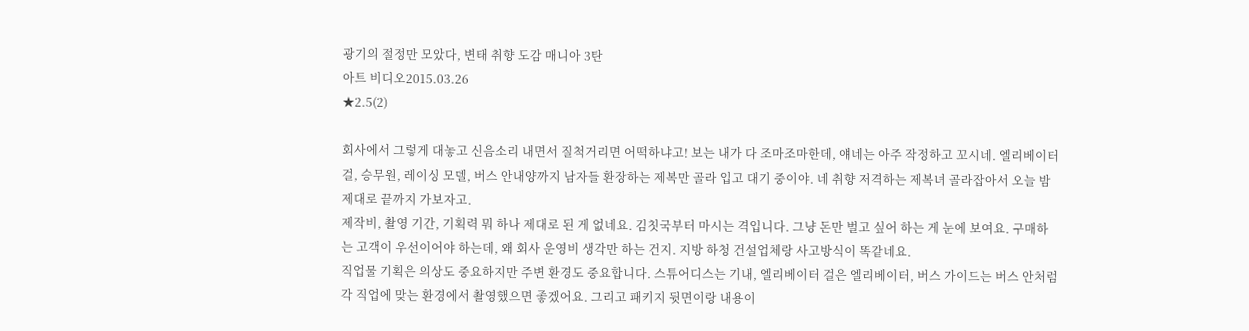광기의 절정만 모았다, 변태 취향 도감 매니아 3탄
아트 비디오2015.03.26
★2.5(2)

회사에서 그렇게 대놓고 신음소리 내면서 질척거리면 어떡하냐고! 보는 내가 다 조마조마한데, 얘네는 아주 작정하고 꼬시네. 엘리베이터 걸, 승무원, 레이싱 모델, 버스 안내양까지 남자들 환장하는 제복만 골라 입고 대기 중이야. 네 취향 저격하는 제복녀 골라잡아서 오늘 밤 제대로 끝까지 가보자고.
제작비, 촬영 기간, 기획력 뭐 하나 제대로 된 게 없네요. 김칫국부터 마시는 격입니다. 그냥 돈만 벌고 싶어 하는 게 눈에 보여요. 구매하는 고객이 우선이어야 하는데, 왜 회사 운영비 생각만 하는 건지. 지방 하청 건설업체랑 사고방식이 똑같네요.
직업물 기획은 의상도 중요하지만 주변 환경도 중요합니다. 스튜어디스는 기내, 엘리베이터 걸은 엘리베이터, 버스 가이드는 버스 안처럼 각 직업에 맞는 환경에서 촬영했으면 좋겠어요. 그리고 패키지 뒷면이랑 내용이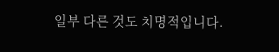일부 다른 것도 치명적입니다.